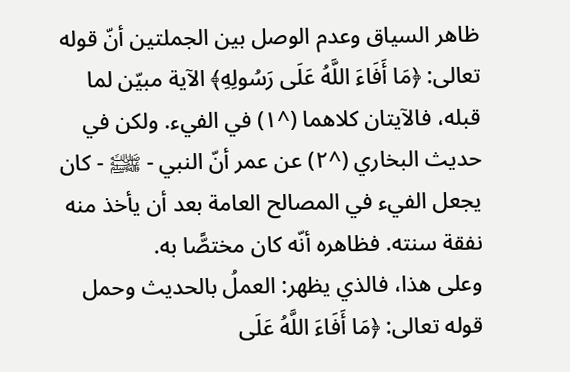ظاهر السياق وعدم الوصل بين الجملتين أنّ قوله تعالى: ﴿مَا أَفَاءَ اللَّهُ عَلَى رَسُولِهِ﴾ الآية مبيّن لما قبله، فالآيتان كلاهما (^١) في الفيء. ولكن في حديث البخاري (^٢) عن عمر أنّ النبي - ﵌ - كان يجعل الفيء في المصالح العامة بعد أن يأخذ منه نفقة سنته. فظاهره أنّه كان مختصًّا به.
وعلى هذا، فالذي يظهر: العملُ بالحديث وحمل قوله تعالى: ﴿مَا أَفَاءَ اللَّهُ عَلَى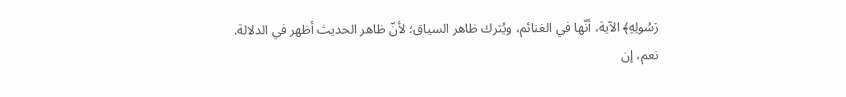رَسُولِهِ﴾ الآية، أنّها في الغنائم، ويُترك ظاهر السياق؛ لأنّ ظاهر الحديث أظهر في الدلالة.
نعم، إن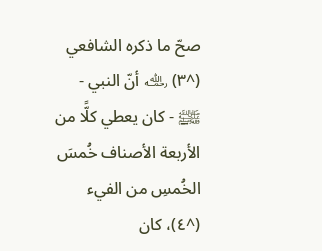صحّ ما ذكره الشافعي (^٣) ﵀ أنّ النبي - ﵌ - كان يعطي كلًّا من الأربعة الأصناف خُمسَ الخُمسِ من الفيء (^٤)، كان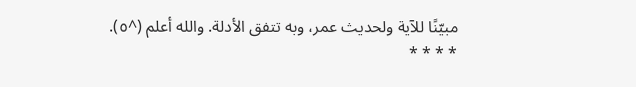مبيّنًا للآية ولحديث عمر، وبه تتفق الأدلة. والله أعلم (^٥).
* * * *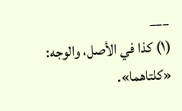___
(١) كذا في الأصل، والوجه: «كلتاهما».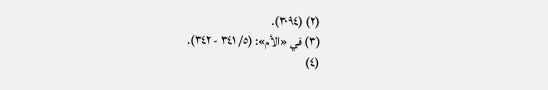(٢) (٣٠٩٤).
(٣) في «الأم»: (٥/ ٣٤١ - ٣٤٢).
(٤)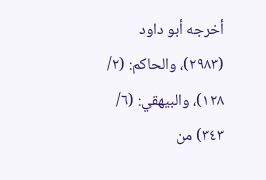أخرجه أبو داود (٢٩٨٣)، والحاكم: (٢/ ١٢٨)، والبيهقي: (٦/ ٣٤٣) من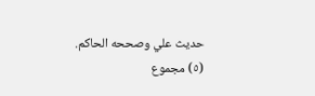حديث علي وصححه الحاكم.
(٥) مجموع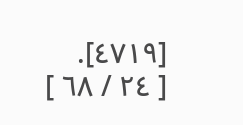[٤٧١٩].
[ ٢٤ / ٦٨ ]